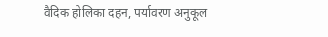वैदिक होलिका दहन, पर्यावरण अनुकूल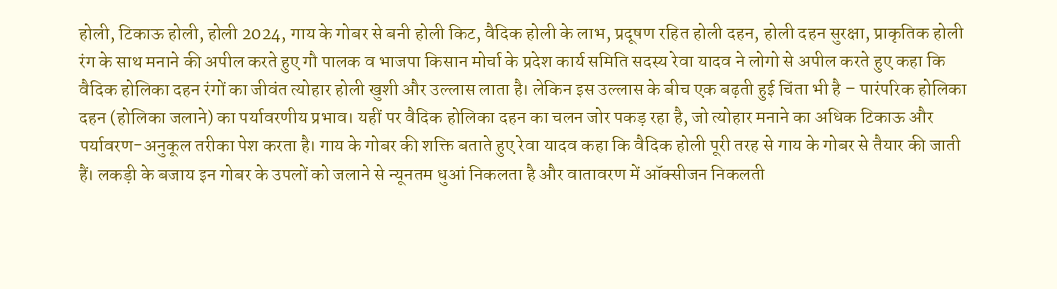होली, टिकाऊ होली, होली 2024, गाय के गोबर से बनी होली किट, वैदिक होली के लाभ, प्रदूषण रहित होली दहन, होली दहन सुरक्षा, प्राकृतिक होली रंग के साथ मनाने की अपील करते हुए गौ पालक व भाजपा किसान मोर्चा के प्रदेश कार्य समिति सदस्य रेवा यादव ने लोगो से अपील करते हुए कहा कि वैदिक होलिका दहन रंगों का जीवंत त्योहार होली खुशी और उल्लास लाता है। लेकिन इस उल्लास के बीच एक बढ़ती हुई चिंता भी है – पारंपरिक होलिका दहन (होलिका जलाने) का पर्यावरणीय प्रभाव। यहीं पर वैदिक होलिका दहन का चलन जोर पकड़ रहा है, जो त्योहार मनाने का अधिक टिकाऊ और पर्यावरण-अनुकूल तरीका पेश करता है। गाय के गोबर की शक्ति बताते हुए रेवा यादव कहा कि वैदिक होली पूरी तरह से गाय के गोबर से तैयार की जाती हैं। लकड़ी के बजाय इन गोबर के उपलों को जलाने से न्यूनतम धुआं निकलता है और वातावरण में ऑक्सीजन निकलती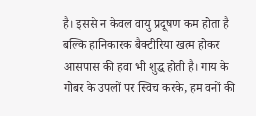है। इससे न केवल वायु प्रदूषण कम होता है बल्कि हानिकारक बैक्टीरिया खत्म होकर आसपास की हवा भी शुद्ध होती है। गाय के गोबर के उपलों पर स्विच करके, हम वनों की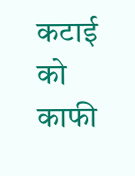कटाई को काफी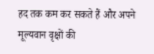हद तक कम कर सकते हैं और अपने मूल्यवान वृक्षों की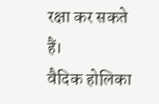रक्षा कर सकते हैं।
वैदिक होलिका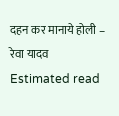दहन कर मानाये होली – रेवा यादव
Estimated read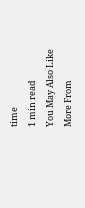time
1 min read
You May Also Like
More From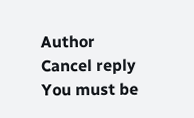Author
Cancel reply
You must be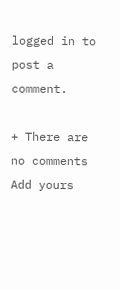logged in to post a comment.

+ There are no comments
Add yours